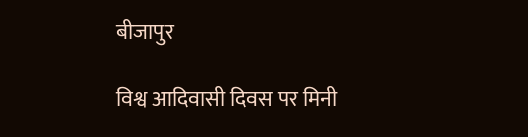बीजापुर

विश्व आदिवासी दिवस पर मिनी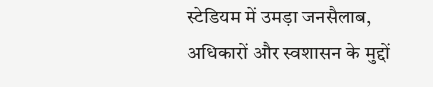स्टेडियम में उमड़ा जनसैलाब, अधिकारों और स्वशासन के मुद्दों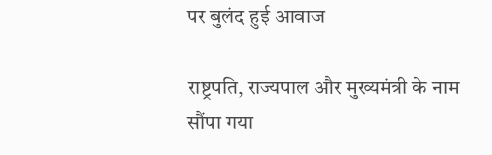पर बुलंद हुई आवाज

राष्ट्रपति, राज्यपाल और मुख्यमंत्री के नाम सौंपा गया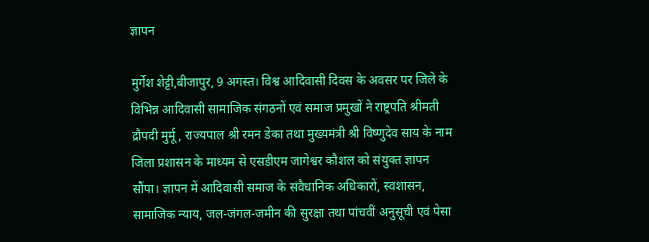ज्ञापन

मुर्गेश शेट्टी,बीजापुर, 9 अगस्त। विश्व आदिवासी दिवस के अवसर पर जिले के विभिन्न आदिवासी सामाजिक संगठनों एवं समाज प्रमुखों ने राष्ट्रपति श्रीमती द्रौपदी मुर्मू, राज्यपाल श्री रमन डेका तथा मुख्यमंत्री श्री विष्णुदेव साय के नाम जिला प्रशासन के माध्यम से एसडीएम जागेश्वर कौशल को संयुक्त ज्ञापन सौंपा। ज्ञापन में आदिवासी समाज के संवैधानिक अधिकारों, स्वशासन, सामाजिक न्याय, जल-जंगल-जमीन की सुरक्षा तथा पांचवीं अनुसूची एवं पेसा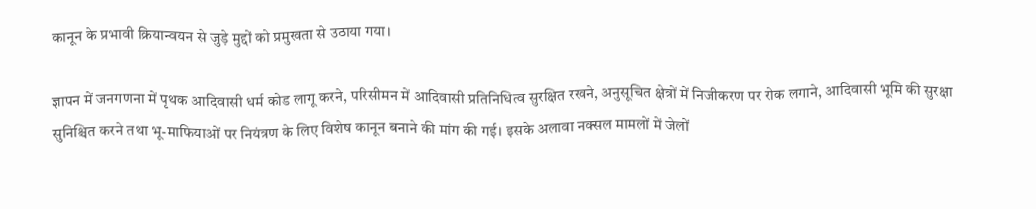कानून के प्रभावी क्रियान्वयन से जुड़े मुद्दों को प्रमुखता से उठाया गया।

ज्ञापन में जनगणना में पृथक आदिवासी धर्म कोड लागू करने, परिसीमन में आदिवासी प्रतिनिधित्व सुरक्षित रखने, अनुसूचित क्षेत्रों में निजीकरण पर रोक लगाने, आदिवासी भूमि की सुरक्षा सुनिश्चित करने तथा भू-माफियाओं पर नियंत्रण के लिए विशेष कानून बनाने की मांग की गई। इसके अलावा नक्सल मामलों में जेलों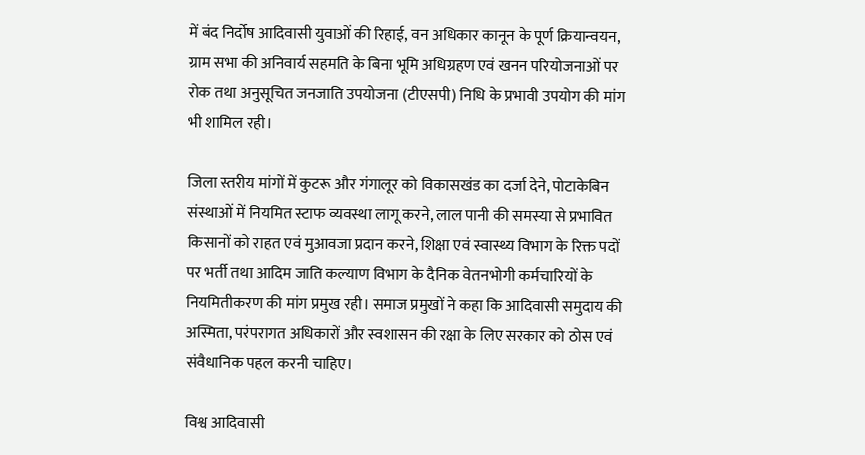में बंद निर्दोष आदिवासी युवाओं की रिहाई, वन अधिकार कानून के पूर्ण क्रियान्वयन, ग्राम सभा की अनिवार्य सहमति के बिना भूमि अधिग्रहण एवं खनन परियोजनाओं पर रोक तथा अनुसूचित जनजाति उपयोजना (टीएसपी) निधि के प्रभावी उपयोग की मांग भी शामिल रही।

जिला स्तरीय मांगों में कुटरू और गंगालूर को विकासखंड का दर्जा देने, पोटाकेबिन संस्थाओं में नियमित स्टाफ व्यवस्था लागू करने, लाल पानी की समस्या से प्रभावित किसानों को राहत एवं मुआवजा प्रदान करने, शिक्षा एवं स्वास्थ्य विभाग के रिक्त पदों पर भर्ती तथा आदिम जाति कल्याण विभाग के दैनिक वेतनभोगी कर्मचारियों के नियमितीकरण की मांग प्रमुख रही। समाज प्रमुखों ने कहा कि आदिवासी समुदाय की अस्मिता, परंपरागत अधिकारों और स्वशासन की रक्षा के लिए सरकार को ठोस एवं संवैधानिक पहल करनी चाहिए।

विश्व आदिवासी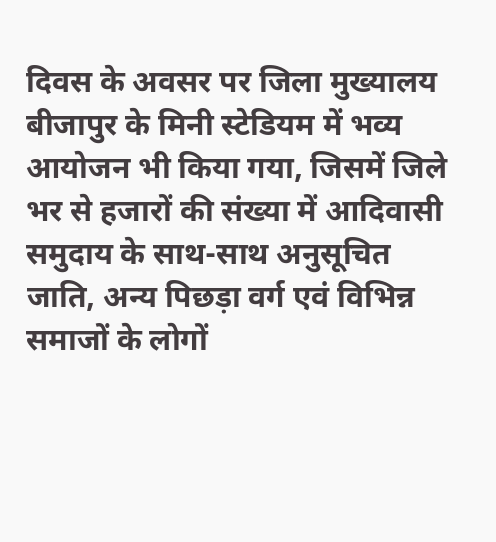दिवस के अवसर पर जिला मुख्यालय बीजापुर के मिनी स्टेडियम में भव्य आयोजन भी किया गया, जिसमें जिले भर से हजारों की संख्या में आदिवासी समुदाय के साथ-साथ अनुसूचित जाति, अन्य पिछड़ा वर्ग एवं विभिन्न समाजों के लोगों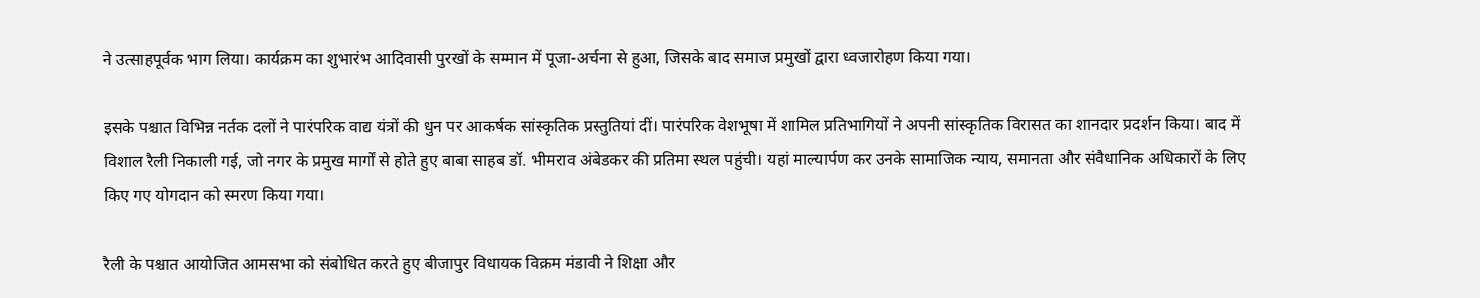ने उत्साहपूर्वक भाग लिया। कार्यक्रम का शुभारंभ आदिवासी पुरखों के सम्मान में पूजा-अर्चना से हुआ, जिसके बाद समाज प्रमुखों द्वारा ध्वजारोहण किया गया।

इसके पश्चात विभिन्न नर्तक दलों ने पारंपरिक वाद्य यंत्रों की धुन पर आकर्षक सांस्कृतिक प्रस्तुतियां दीं। पारंपरिक वेशभूषा में शामिल प्रतिभागियों ने अपनी सांस्कृतिक विरासत का शानदार प्रदर्शन किया। बाद में विशाल रैली निकाली गई, जो नगर के प्रमुख मार्गों से होते हुए बाबा साहब डॉ. भीमराव अंबेडकर की प्रतिमा स्थल पहुंची। यहां माल्यार्पण कर उनके सामाजिक न्याय, समानता और संवैधानिक अधिकारों के लिए किए गए योगदान को स्मरण किया गया।

रैली के पश्चात आयोजित आमसभा को संबोधित करते हुए बीजापुर विधायक विक्रम मंडावी ने शिक्षा और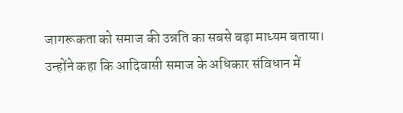जागरूकता को समाज की उन्नति का सबसे बड़ा माध्यम बताया। उन्होंने कहा कि आदिवासी समाज के अधिकार संविधान में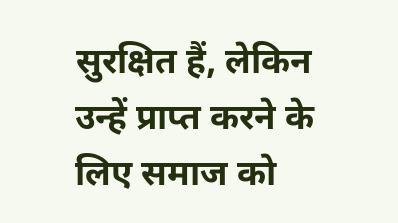सुरक्षित हैं, लेकिन उन्हें प्राप्त करने के लिए समाज को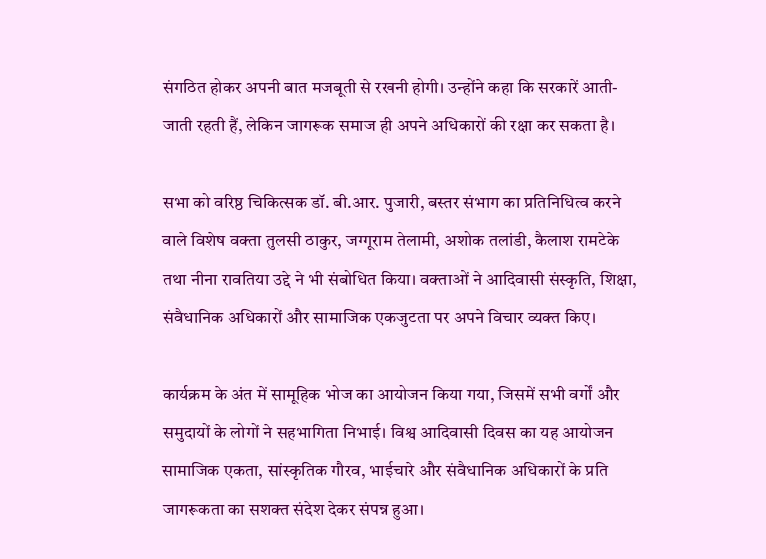संगठित होकर अपनी बात मजबूती से रखनी होगी। उन्होंने कहा कि सरकारें आती-जाती रहती हैं, लेकिन जागरूक समाज ही अपने अधिकारों की रक्षा कर सकता है।

सभा को वरिष्ठ चिकित्सक डॉ. बी.आर. पुजारी, बस्तर संभाग का प्रतिनिधित्व करने वाले विशेष वक्ता तुलसी ठाकुर, जग्गूराम तेलामी, अशोक तलांडी, कैलाश रामटेके तथा नीना रावतिया उद्दे ने भी संबोधित किया। वक्ताओं ने आदिवासी संस्कृति, शिक्षा, संवैधानिक अधिकारों और सामाजिक एकजुटता पर अपने विचार व्यक्त किए।

कार्यक्रम के अंत में सामूहिक भोज का आयोजन किया गया, जिसमें सभी वर्गों और समुदायों के लोगों ने सहभागिता निभाई। विश्व आदिवासी दिवस का यह आयोजन सामाजिक एकता, सांस्कृतिक गौरव, भाईचारे और संवैधानिक अधिकारों के प्रति जागरूकता का सशक्त संदेश देकर संपन्न हुआ।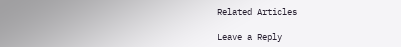Related Articles

Leave a Reply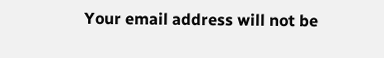Your email address will not be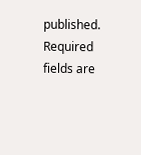published. Required fields are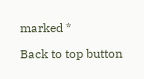marked *

Back to top button